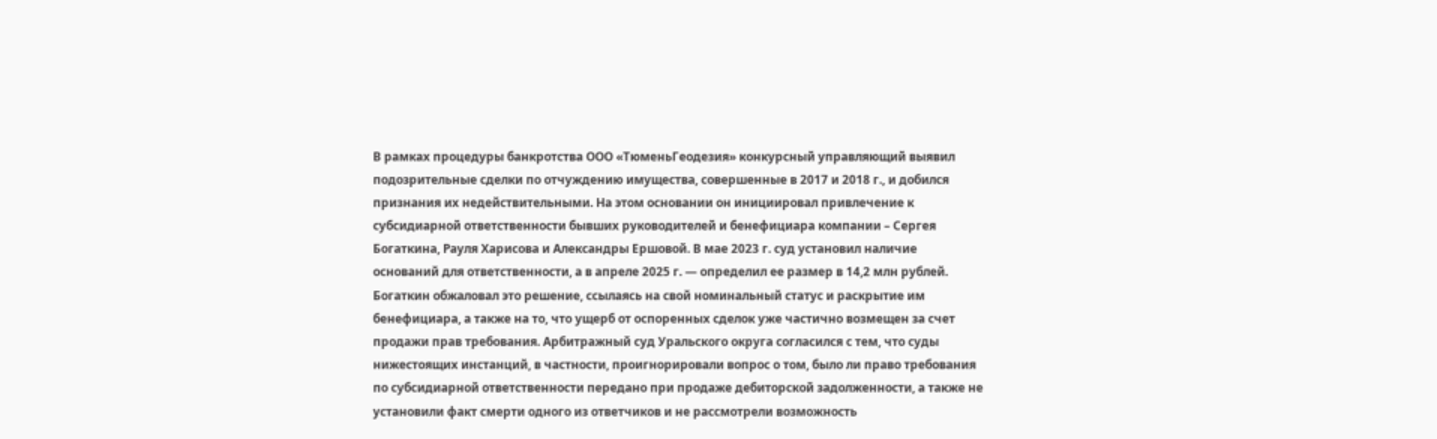В рамках процедуры банкротства ООО «ТюменьГеодезия» конкурсный управляющий выявил подозрительные сделки по отчуждению имущества, совершенные в 2017 и 2018 г., и добился признания их недействительными. На этом основании он инициировал привлечение к субсидиарной ответственности бывших руководителей и бенефициара компании – Сергея Богаткина, Рауля Харисова и Александры Ершовой. В мае 2023 г. суд установил наличие оснований для ответственности, а в апреле 2025 г. — определил ее размер в 14,2 млн рублей. Богаткин обжаловал это решение, ссылаясь на свой номинальный статус и раскрытие им бенефициара, а также на то, что ущерб от оспоренных сделок уже частично возмещен за счет продажи прав требования. Арбитражный суд Уральского округа согласился с тем, что суды нижестоящих инстанций, в частности, проигнорировали вопрос о том, было ли право требования по субсидиарной ответственности передано при продаже дебиторской задолженности, а также не установили факт смерти одного из ответчиков и не рассмотрели возможность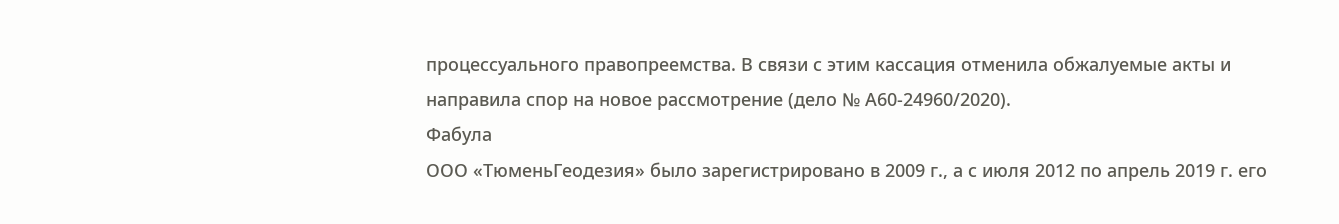процессуального правопреемства. В связи с этим кассация отменила обжалуемые акты и направила спор на новое рассмотрение (дело № А60-24960/2020).
Фабула
ООО «ТюменьГеодезия» было зарегистрировано в 2009 г., а с июля 2012 по апрель 2019 г. его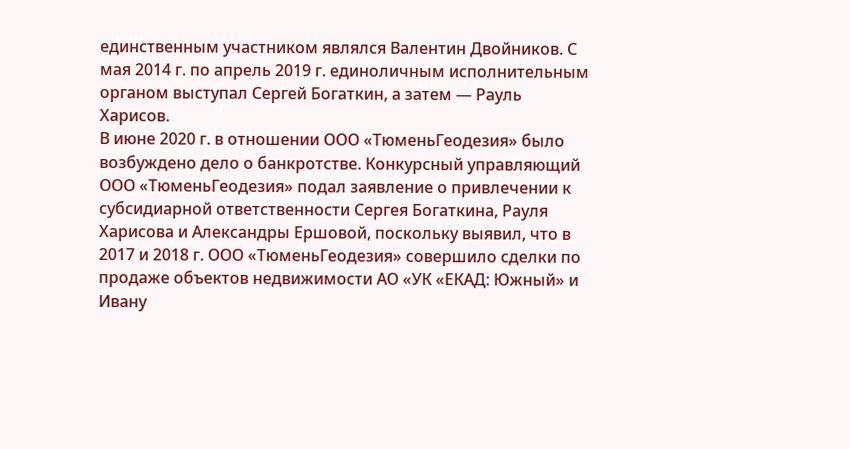единственным участником являлся Валентин Двойников. С мая 2014 г. по апрель 2019 г. единоличным исполнительным органом выступал Сергей Богаткин, а затем — Рауль Харисов.
В июне 2020 г. в отношении ООО «ТюменьГеодезия» было возбуждено дело о банкротстве. Конкурсный управляющий ООО «ТюменьГеодезия» подал заявление о привлечении к субсидиарной ответственности Сергея Богаткина, Рауля Харисова и Александры Ершовой, поскольку выявил, что в 2017 и 2018 г. ООО «ТюменьГеодезия» совершило сделки по продаже объектов недвижимости АО «УК «ЕКАД: Южный» и Ивану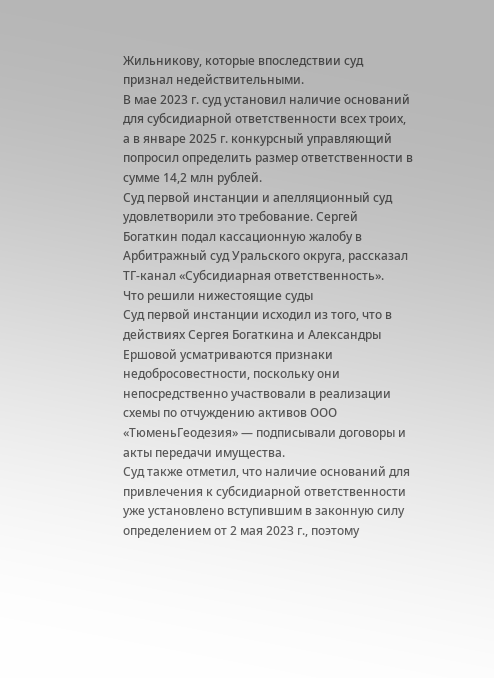Жильникову, которые впоследствии суд признал недействительными.
В мае 2023 г. суд установил наличие оснований для субсидиарной ответственности всех троих, а в январе 2025 г. конкурсный управляющий попросил определить размер ответственности в сумме 14,2 млн рублей.
Суд первой инстанции и апелляционный суд удовлетворили это требование. Сергей Богаткин подал кассационную жалобу в Арбитражный суд Уральского округа, рассказал ТГ-канал «Субсидиарная ответственность».
Что решили нижестоящие суды
Суд первой инстанции исходил из того, что в действиях Сергея Богаткина и Александры Ершовой усматриваются признаки недобросовестности, поскольку они непосредственно участвовали в реализации схемы по отчуждению активов ООО «ТюменьГеодезия» — подписывали договоры и акты передачи имущества.
Суд также отметил, что наличие оснований для привлечения к субсидиарной ответственности уже установлено вступившим в законную силу определением от 2 мая 2023 г., поэтому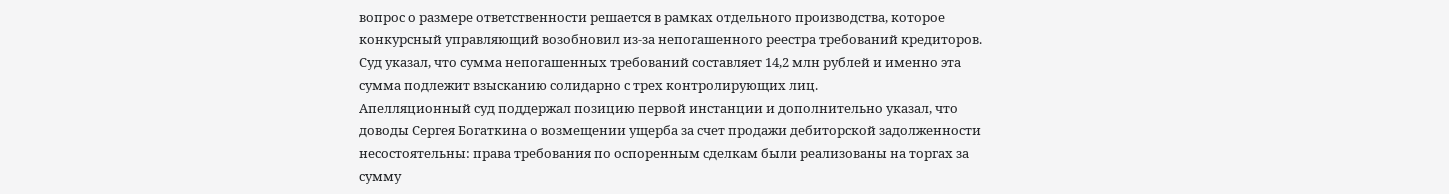вопрос о размере ответственности решается в рамках отдельного производства, которое конкурсный управляющий возобновил из-за непогашенного реестра требований кредиторов. Суд указал, что сумма непогашенных требований составляет 14,2 млн рублей и именно эта сумма подлежит взысканию солидарно с трех контролирующих лиц.
Апелляционный суд поддержал позицию первой инстанции и дополнительно указал, что доводы Сергея Богаткина о возмещении ущерба за счет продажи дебиторской задолженности несостоятельны: права требования по оспоренным сделкам были реализованы на торгах за сумму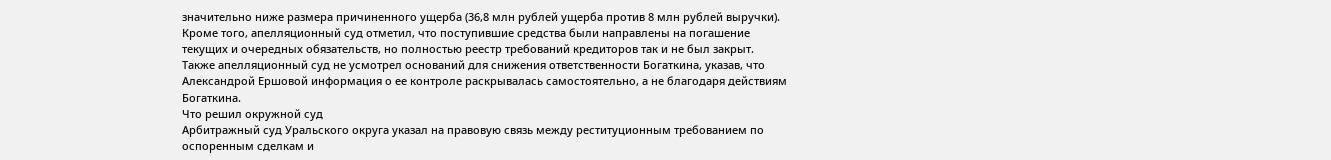значительно ниже размера причиненного ущерба (36,8 млн рублей ущерба против 8 млн рублей выручки).
Кроме того, апелляционный суд отметил, что поступившие средства были направлены на погашение текущих и очередных обязательств, но полностью реестр требований кредиторов так и не был закрыт.
Также апелляционный суд не усмотрел оснований для снижения ответственности Богаткина, указав, что Александрой Ершовой информация о ее контроле раскрывалась самостоятельно, а не благодаря действиям Богаткина.
Что решил окружной суд
Арбитражный суд Уральского округа указал на правовую связь между реституционным требованием по оспоренным сделкам и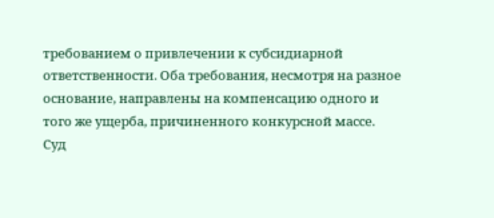требованием о привлечении к субсидиарной ответственности. Оба требования, несмотря на разное основание, направлены на компенсацию одного и того же ущерба, причиненного конкурсной массе.
Суд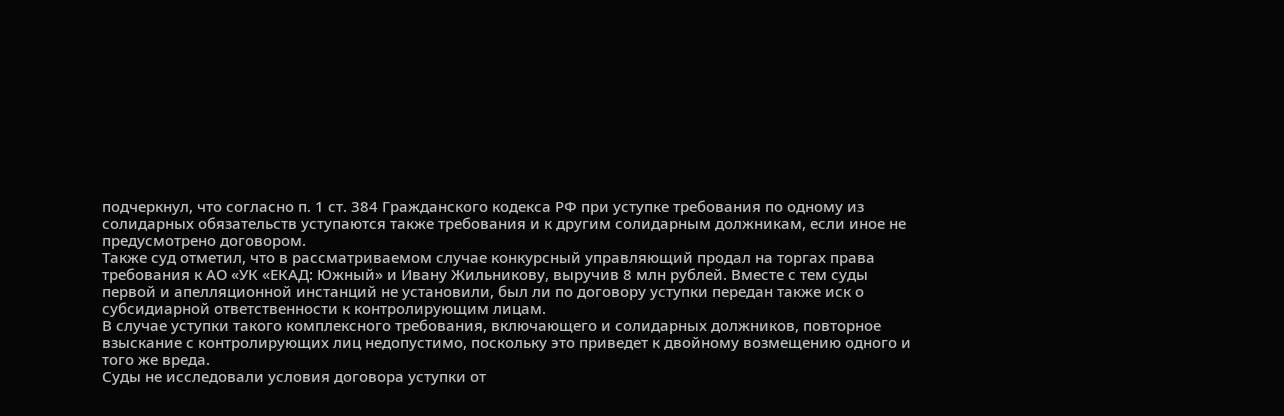подчеркнул, что согласно п. 1 ст. 384 Гражданского кодекса РФ при уступке требования по одному из солидарных обязательств уступаются также требования и к другим солидарным должникам, если иное не предусмотрено договором.
Также суд отметил, что в рассматриваемом случае конкурсный управляющий продал на торгах права требования к АО «УК «ЕКАД: Южный» и Ивану Жильникову, выручив 8 млн рублей. Вместе с тем суды первой и апелляционной инстанций не установили, был ли по договору уступки передан также иск о субсидиарной ответственности к контролирующим лицам.
В случае уступки такого комплексного требования, включающего и солидарных должников, повторное взыскание с контролирующих лиц недопустимо, поскольку это приведет к двойному возмещению одного и того же вреда.
Суды не исследовали условия договора уступки от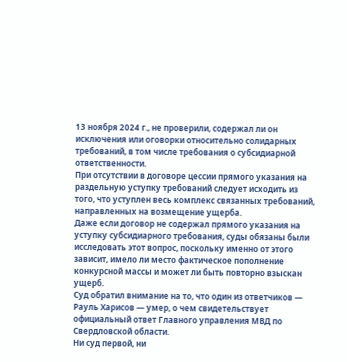13 ноября 2024 г., не проверили, содержал ли он исключения или оговорки относительно солидарных требований, в том числе требования о субсидиарной ответственности.
При отсутствии в договоре цессии прямого указания на раздельную уступку требований следует исходить из того, что уступлен весь комплекс связанных требований, направленных на возмещение ущерба.
Даже если договор не содержал прямого указания на уступку субсидиарного требования, суды обязаны были исследовать этот вопрос, поскольку именно от этого зависит, имело ли место фактическое пополнение конкурсной массы и может ли быть повторно взыскан ущерб.
Суд обратил внимание на то, что один из ответчиков — Рауль Харисов — умер, о чем свидетельствует официальный ответ Главного управления МВД по Свердловской области.
Ни суд первой, ни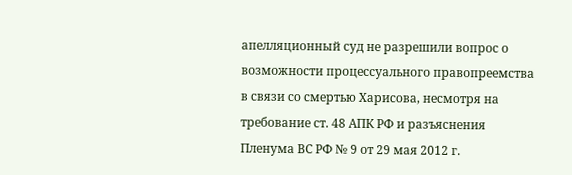апелляционный суд не разрешили вопрос о возможности процессуального правопреемства в связи со смертью Харисова, несмотря на требование ст. 48 АПК РФ и разъяснения Пленума ВС РФ № 9 от 29 мая 2012 г.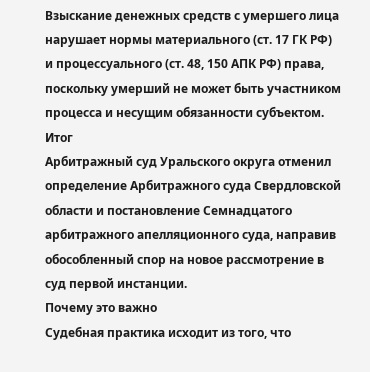Взыскание денежных средств с умершего лица нарушает нормы материального (ст. 17 ГК РФ) и процессуального (ст. 48, 150 АПК РФ) права, поскольку умерший не может быть участником процесса и несущим обязанности субъектом.
Итог
Арбитражный суд Уральского округа отменил определение Арбитражного суда Свердловской области и постановление Семнадцатого арбитражного апелляционного суда, направив обособленный спор на новое рассмотрение в суд первой инстанции.
Почему это важно
Судебная практика исходит из того, что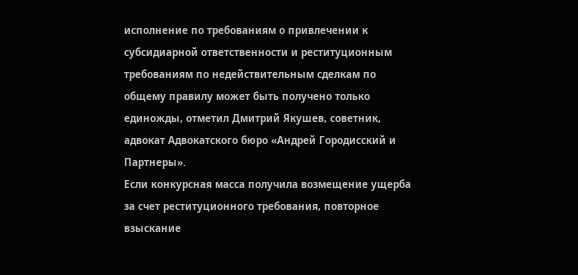исполнение по требованиям о привлечении к субсидиарной ответственности и реституционным требованиям по недействительным сделкам по общему правилу может быть получено только единожды, отметил Дмитрий Якушев, советник, адвокат Адвокатского бюро «Андрей Городисский и Партнеры».
Если конкурсная масса получила возмещение ущерба за счет реституционного требования, повторное взыскание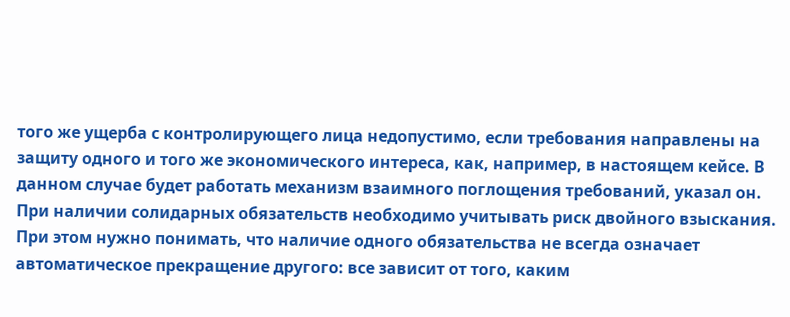того же ущерба с контролирующего лица недопустимо, если требования направлены на защиту одного и того же экономического интереса, как, например, в настоящем кейсе. В данном случае будет работать механизм взаимного поглощения требований, указал он.
При наличии солидарных обязательств необходимо учитывать риск двойного взыскания. При этом нужно понимать, что наличие одного обязательства не всегда означает автоматическое прекращение другого: все зависит от того, каким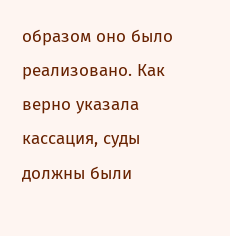образом оно было реализовано. Как верно указала кассация, суды должны были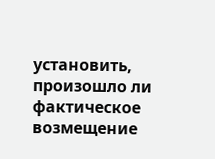установить, произошло ли фактическое возмещение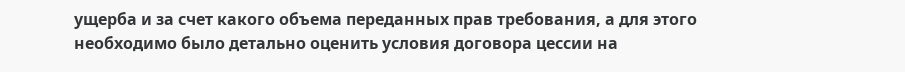ущерба и за счет какого объема переданных прав требования, а для этого необходимо было детально оценить условия договора цессии на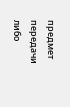предмет передачи либо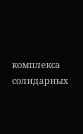комплекса солидарных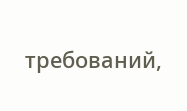требований,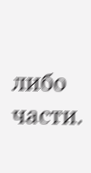либо части.